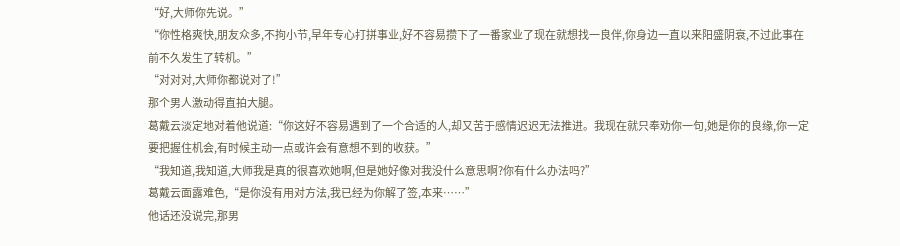“好,大师你先说。”
“你性格爽快,朋友众多,不拘小节,早年专心打拼事业,好不容易攒下了一番家业了现在就想找一良伴,你身边一直以来阳盛阴衰,不过此事在前不久发生了转机。”
“对对对,大师你都说对了!”
那个男人激动得直拍大腿。
葛戴云淡定地对着他说道:“你这好不容易遇到了一个合适的人,却又苦于感情迟迟无法推进。我现在就只奉劝你一句,她是你的良缘,你一定要把握住机会,有时候主动一点或许会有意想不到的收获。”
“我知道,我知道,大师我是真的很喜欢她啊,但是她好像对我没什么意思啊?你有什么办法吗?”
葛戴云面露难色,“是你没有用对方法,我已经为你解了签,本来……”
他话还没说完,那男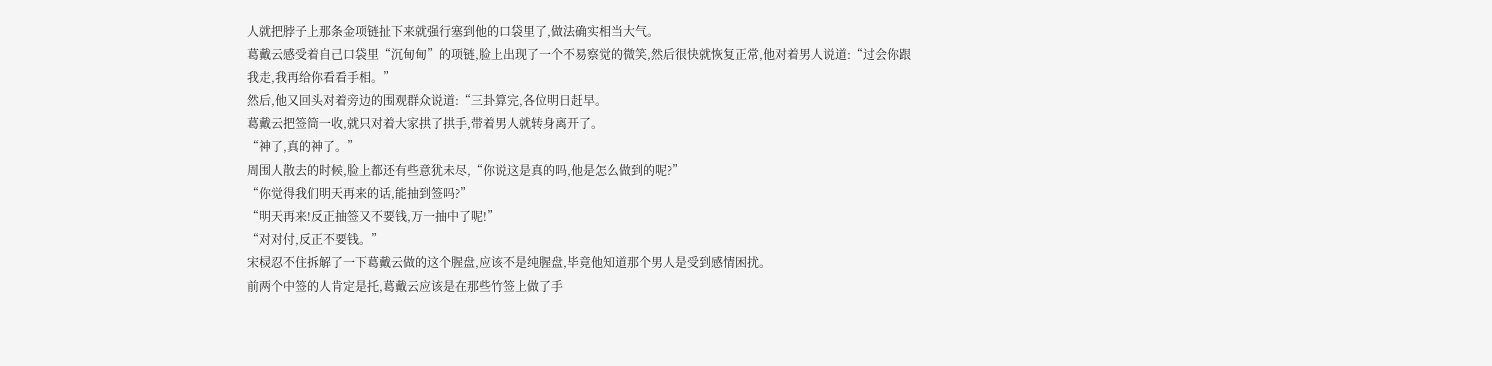人就把脖子上那条金项链扯下来就强行塞到他的口袋里了,做法确实相当大气。
葛戴云感受着自己口袋里“沉甸甸”的项链,脸上出现了一个不易察觉的微笑,然后很快就恢复正常,他对着男人说道:“过会你跟我走,我再给你看看手相。”
然后,他又回头对着旁边的围观群众说道:“三卦算完,各位明日赶早。
葛戴云把签筒一收,就只对着大家拱了拱手,带着男人就转身离开了。
“神了,真的神了。”
周围人散去的时候,脸上都还有些意犹未尽,“你说这是真的吗,他是怎么做到的呢?”
“你觉得我们明天再来的话,能抽到签吗?”
“明天再来!反正抽签又不要钱,万一抽中了呢!”
“对对付,反正不要钱。”
宋棂忍不住拆解了一下葛戴云做的这个腥盘,应该不是纯腥盘,毕竟他知道那个男人是受到感情困扰。
前两个中签的人肯定是托,葛戴云应该是在那些竹签上做了手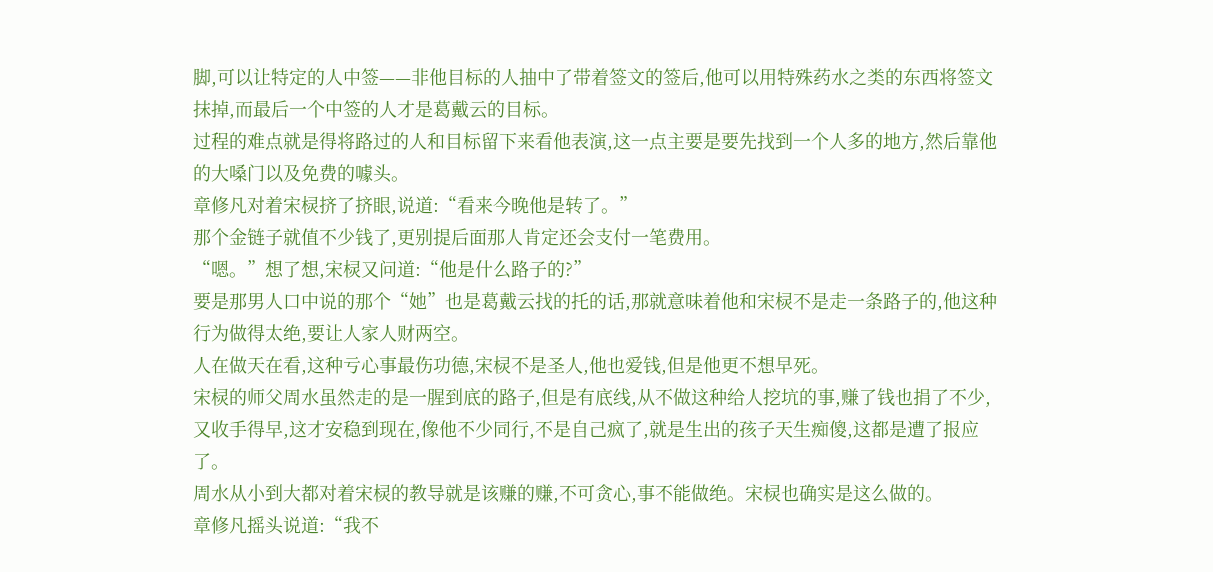脚,可以让特定的人中签——非他目标的人抽中了带着签文的签后,他可以用特殊药水之类的东西将签文抹掉,而最后一个中签的人才是葛戴云的目标。
过程的难点就是得将路过的人和目标留下来看他表演,这一点主要是要先找到一个人多的地方,然后靠他的大嗓门以及免费的噱头。
章修凡对着宋棂挤了挤眼,说道:“看来今晚他是转了。”
那个金链子就值不少钱了,更别提后面那人肯定还会支付一笔费用。
“嗯。”想了想,宋棂又问道:“他是什么路子的?”
要是那男人口中说的那个“她”也是葛戴云找的托的话,那就意味着他和宋棂不是走一条路子的,他这种行为做得太绝,要让人家人财两空。
人在做天在看,这种亏心事最伤功德,宋棂不是圣人,他也爱钱,但是他更不想早死。
宋棂的师父周水虽然走的是一腥到底的路子,但是有底线,从不做这种给人挖坑的事,赚了钱也捐了不少,又收手得早,这才安稳到现在,像他不少同行,不是自己疯了,就是生出的孩子天生痴傻,这都是遭了报应了。
周水从小到大都对着宋棂的教导就是该赚的赚,不可贪心,事不能做绝。宋棂也确实是这么做的。
章修凡摇头说道:“我不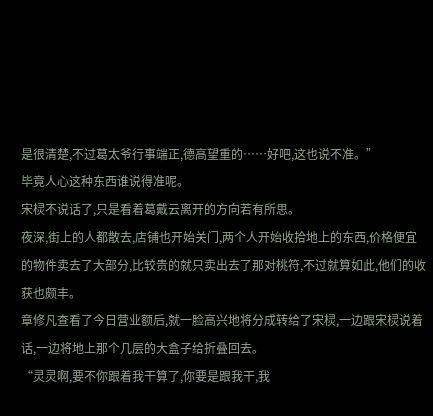是很清楚,不过葛太爷行事端正,德高望重的……好吧,这也说不准。”
毕竟人心这种东西谁说得准呢。
宋棂不说话了,只是看着葛戴云离开的方向若有所思。
夜深,街上的人都散去,店铺也开始关门,两个人开始收拾地上的东西,价格便宜的物件卖去了大部分,比较贵的就只卖出去了那对桃符,不过就算如此,他们的收获也颇丰。
章修凡查看了今日营业额后,就一脸高兴地将分成转给了宋棂,一边跟宋棂说着话,一边将地上那个几层的大盒子给折叠回去。
“灵灵啊,要不你跟着我干算了,你要是跟我干,我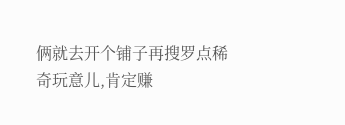俩就去开个铺子再搜罗点稀奇玩意儿,肯定赚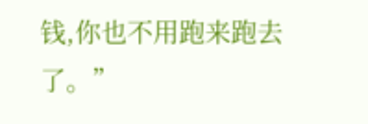钱,你也不用跑来跑去了。”